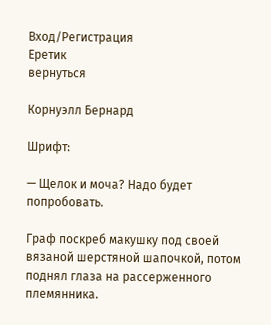Вход/Регистрация
Еретик
вернуться

Корнуэлл Бернард

Шрифт:

— Щелок и моча? Надо будет попробовать.

Граф поскреб макушку под своей вязаной шерстяной шапочкой, потом поднял глаза на рассерженного племянника.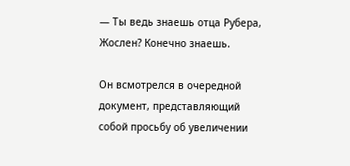— Ты ведь знаешь отца Рубера, Жослен? Конечно знаешь.

Он всмотрелся в очередной документ, представляющий собой просьбу об увеличении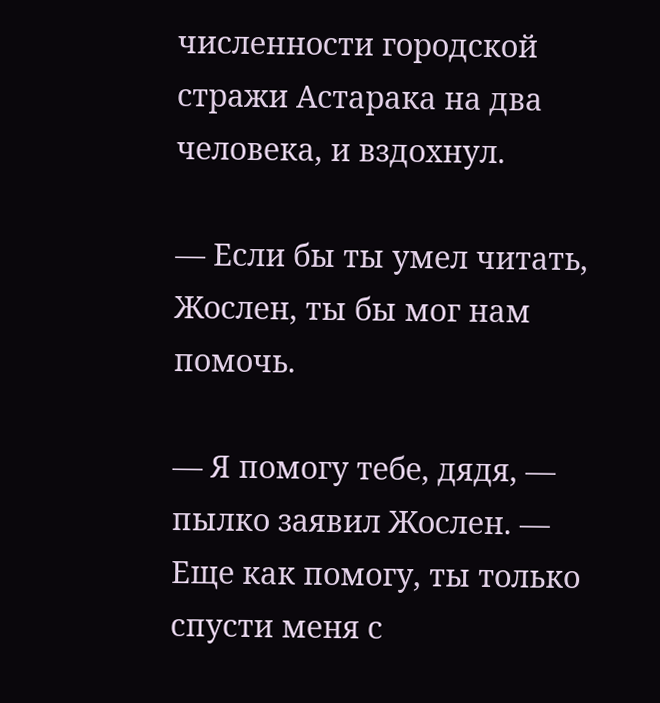численности городской стражи Астарака на два человека, и вздохнул.

— Если бы ты умел читать, Жослен, ты бы мог нам помочь.

— Я помогу тебе, дядя, — пылко заявил Жослен. — Еще как помогу, ты только спусти меня с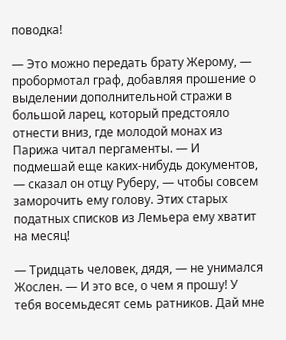поводка!

— Это можно передать брату Жерому, — пробормотал граф, добавляя прошение о выделении дополнительной стражи в большой ларец, который предстояло отнести вниз, где молодой монах из Парижа читал пергаменты. — И подмешай еще каких-нибудь документов, — сказал он отцу Руберу, — чтобы совсем заморочить ему голову. Этих старых податных списков из Лемьера ему хватит на месяц!

— Тридцать человек, дядя, — не унимался Жослен. — И это все, о чем я прошу! У тебя восемьдесят семь ратников. Дай мне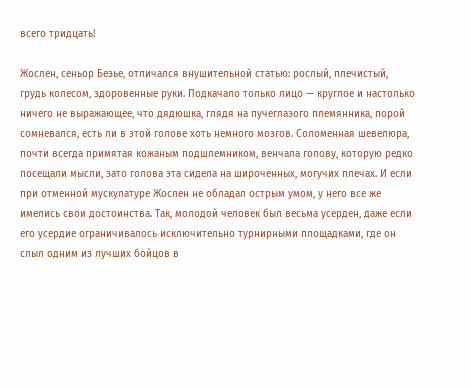всего тридцать!

Жослен, сеньор Безье, отличался внушительной статью: рослый, плечистый, грудь колесом, здоровенные руки. Подкачало только лицо — круглое и настолько ничего не выражающее, что дядюшка, глядя на пучеглазого племянника, порой сомневался, есть ли в этой голове хоть немного мозгов. Соломенная шевелюра, почти всегда примятая кожаным подшлемником, венчала голову, которую редко посещали мысли, зато голова эта сидела на широченных, могучих плечах. И если при отменной мускулатуре Жослен не обладал острым умом, у него все же имелись свои достоинства. Так, молодой человек был весьма усерден, даже если его усердие ограничивалось исключительно турнирными площадками, где он слыл одним из лучших бойцов в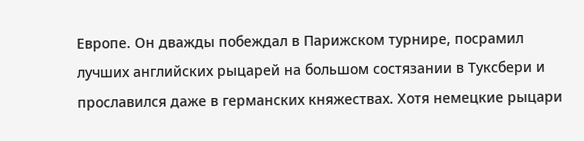Европе. Он дважды побеждал в Парижском турнире, посрамил лучших английских рыцарей на большом состязании в Туксбери и прославился даже в германских княжествах. Хотя немецкие рыцари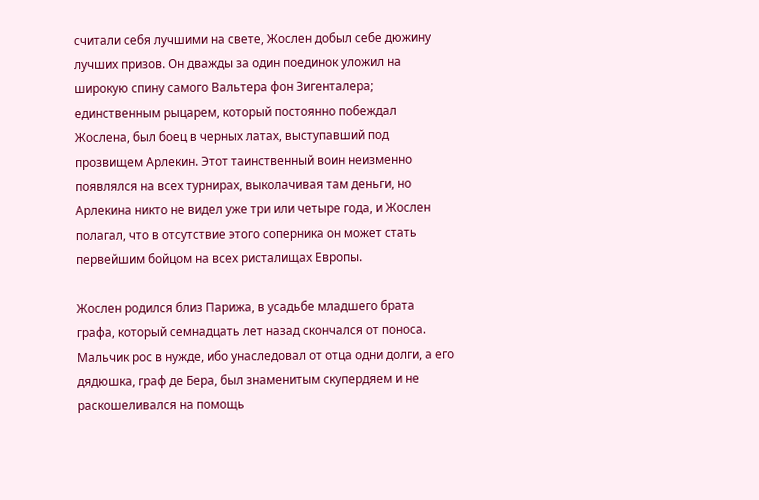считали себя лучшими на свете, Жослен добыл себе дюжину лучших призов. Он дважды за один поединок уложил на широкую спину самого Вальтера фон Зигенталера; единственным рыцарем, который постоянно побеждал Жослена, был боец в черных латах, выступавший под прозвищем Арлекин. Этот таинственный воин неизменно появлялся на всех турнирах, выколачивая там деньги, но Арлекина никто не видел уже три или четыре года, и Жослен полагал, что в отсутствие этого соперника он может стать первейшим бойцом на всех ристалищах Европы.

Жослен родился близ Парижа, в усадьбе младшего брата графа, который семнадцать лет назад скончался от поноса. Мальчик рос в нужде, ибо унаследовал от отца одни долги, а его дядюшка, граф де Бера, был знаменитым скупердяем и не раскошеливался на помощь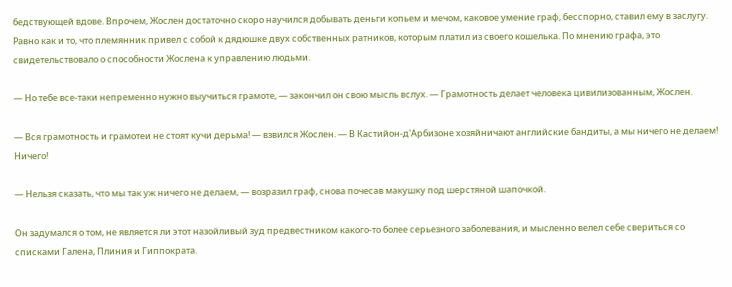бедствующей вдове. Впрочем, Жослен достаточно скоро научился добывать деньги копьем и мечом, каковое умение граф, бесспорно, ставил ему в заслугу. Равно как и то, что племянник привел с собой к дядюшке двух собственных ратников, которым платил из своего кошелька. По мнению графа, это свидетельствовало о способности Жослена к управлению людьми.

— Но тебе все-таки непременно нужно выучиться грамоте, — закончил он свою мысль вслух. — Грамотность делает человека цивилизованным, Жослен.

— Вся грамотность и грамотеи не стоят кучи дерьма! — взвился Жослен. — В Кастийон-д'Арбизоне хозяйничают английские бандиты, а мы ничего не делаем! Ничего!

— Нельзя сказать, что мы так уж ничего не делаем, — возразил граф, снова почесав макушку под шерстяной шапочкой.

Он задумался о том, не является ли этот назойливый зуд предвестником какого-то более серьезного заболевания, и мысленно велел себе свериться со списками Галена, Плиния и Гиппократа.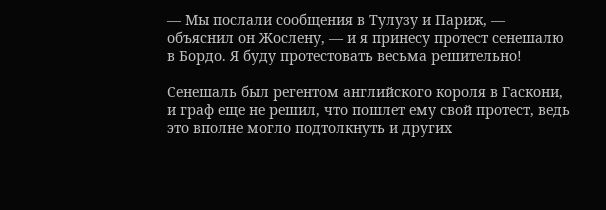— Мы послали сообщения в Тулузу и Париж, — объяснил он Жослену, — и я принесу протест сенешалю в Бордо. Я буду протестовать весьма решительно!

Сенешаль был регентом английского короля в Гаскони, и граф еще не решил, что пошлет ему свой протест, ведь это вполне могло подтолкнуть и других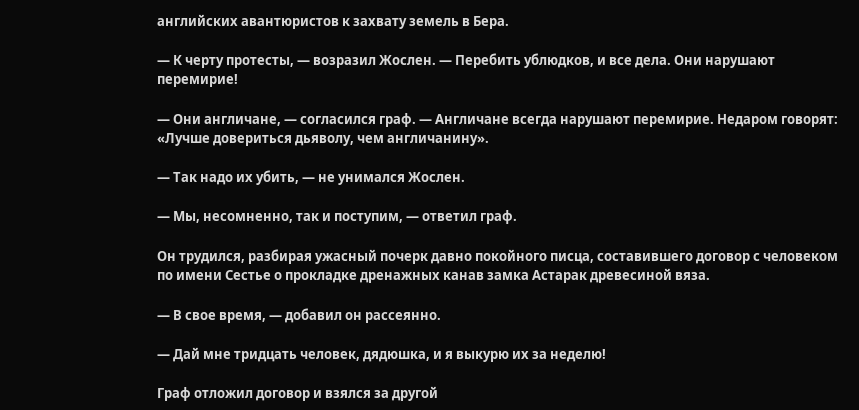английских авантюристов к захвату земель в Бера.

— К черту протесты, — возразил Жослен. — Перебить ублюдков, и все дела. Они нарушают перемирие!

— Они англичане, — согласился граф. — Англичане всегда нарушают перемирие. Недаром говорят: «Лучше довериться дьяволу, чем англичанину».

— Так надо их убить, — не унимался Жослен.

— Мы, несомненно, так и поступим, — ответил граф.

Он трудился, разбирая ужасный почерк давно покойного писца, составившего договор с человеком по имени Сестье о прокладке дренажных канав замка Астарак древесиной вяза.

— В свое время, — добавил он рассеянно.

— Дай мне тридцать человек, дядюшка, и я выкурю их за неделю!

Граф отложил договор и взялся за другой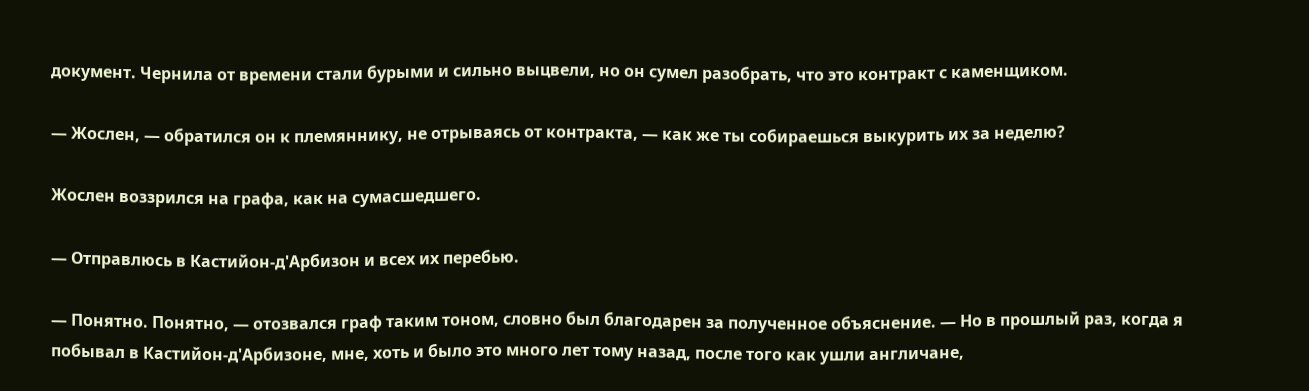документ. Чернила от времени стали бурыми и сильно выцвели, но он сумел разобрать, что это контракт с каменщиком.

— Жослен, — обратился он к племяннику, не отрываясь от контракта, — как же ты собираешься выкурить их за неделю?

Жослен воззрился на графа, как на сумасшедшего.

— Отправлюсь в Кастийон-д'Арбизон и всех их перебью.

— Понятно. Понятно, — отозвался граф таким тоном, словно был благодарен за полученное объяснение. — Но в прошлый раз, когда я побывал в Кастийон-д'Арбизоне, мне, хоть и было это много лет тому назад, после того как ушли англичане,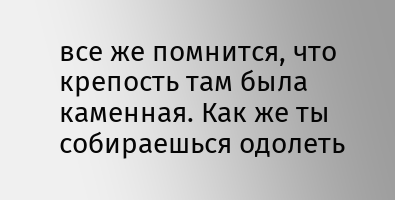все же помнится, что крепость там была каменная. Как же ты собираешься одолеть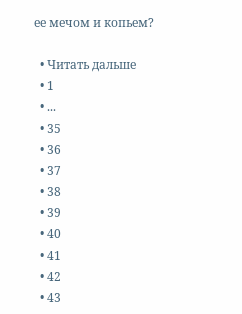ее мечом и копьем?

  • Читать дальше
  • 1
  • ...
  • 35
  • 36
  • 37
  • 38
  • 39
  • 40
  • 41
  • 42
  • 43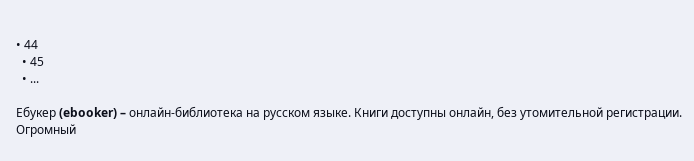• 44
  • 45
  • ...

Ебукер (ebooker) – онлайн-библиотека на русском языке. Книги доступны онлайн, без утомительной регистрации. Огромный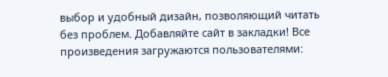выбор и удобный дизайн, позволяющий читать без проблем. Добавляйте сайт в закладки! Все произведения загружаются пользователями: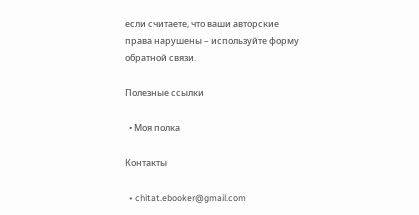если считаете, что ваши авторские права нарушены – используйте форму обратной связи.

Полезные ссылки

  • Моя полка

Контакты

  • chitat.ebooker@gmail.com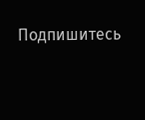Подпишитесь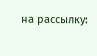на рассылку: